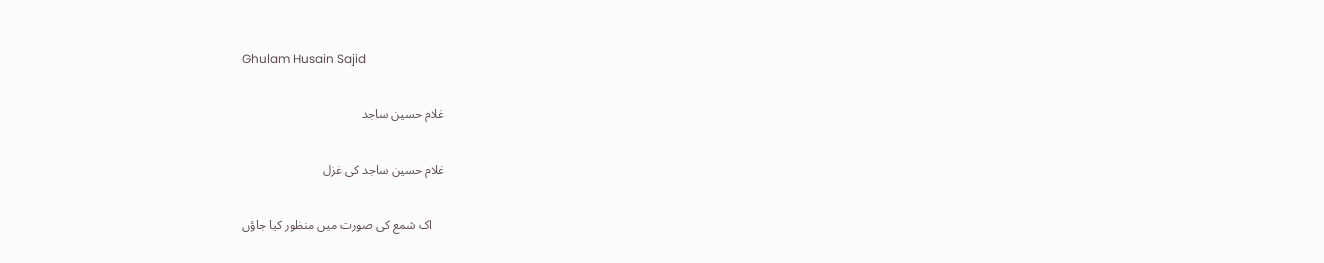Ghulam Husain Sajid

غلام حسین ساجد

غلام حسین ساجد کی غزل

    اک شمع کی صورت میں منظور کیا جاؤں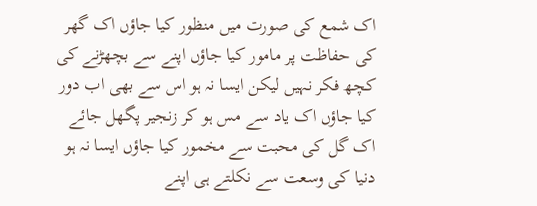اک شمع کی صورت میں منظور کیا جاؤں اک گھر کی حفاظت پر مامور کیا جاؤں اپنے سے بچھڑنے کی کچھ فکر نہیں لیکن ایسا نہ ہو اس سے بھی اب دور کیا جاؤں اک یاد سے مس ہو کر زنجیر پگھل جائے اک گل کی محبت سے مخمور کیا جاؤں ایسا نہ ہو دنیا کی وسعت سے نکلتے ہی اپنے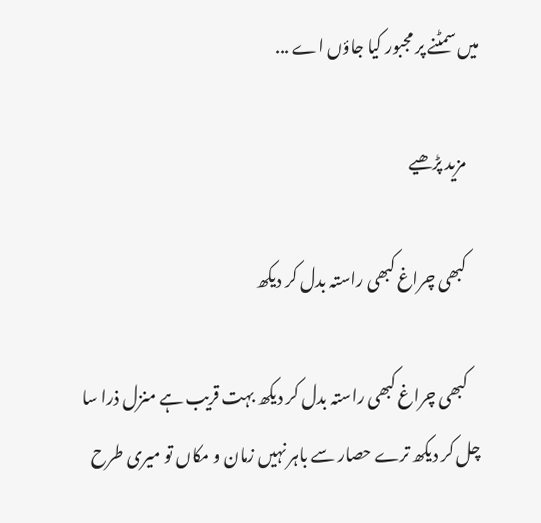میں سمٹنے پر مجبور کیا جاؤں اے ...

    مزید پڑھیے

    کبھی چراغ کبھی راستہ بدل کر دیکھ

    کبھی چراغ کبھی راستہ بدل کر دیکھ بہت قریب ہے منزل ذرا سا چل کر دیکھ ترے حصار سے باہر نہیں زمان و مکاں تو میری طرح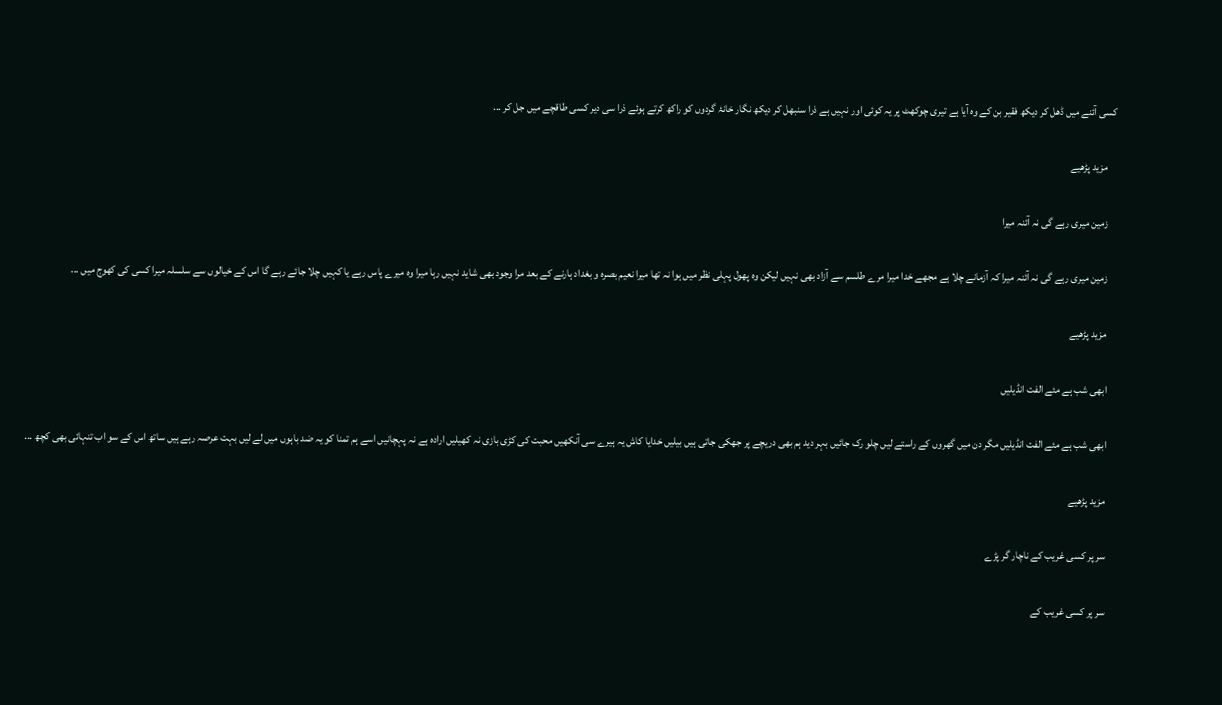کسی آئنے میں ڈھل کر دیکھ فقیر بن کے وہ آیا ہے تیری چوکھٹ پر یہ کوئی اور نہیں ہے ذرا سنبھل کر دیکھ نگار خانۂ گردوں کو راکھ کرتے ہوئے ذرا سی دیر کسی طاقچے میں جل کر ...

    مزید پڑھیے

    زمین میری رہے گی نہ آئنہ میرا

    زمین میری رہے گی نہ آئنہ میرا کہ آزمانے چلا ہے مجھے خدا میرا مرے طلسم سے آزاد بھی نہیں لیکن وہ پھول پہلی نظر میں ہوا نہ تھا میرا نعیم بصرہ و بغداد ہارنے کے بعد مرا وجود بھی شاید نہیں رہا میرا وہ میرے پاس رہے یا کہیں چلا جائے رہے گا اس کے خیالوں سے سلسلہ میرا کسی کی کھوج میں ...

    مزید پڑھیے

    ابھی شب ہے مئے الفت انڈیلیں

    ابھی شب ہے مئے الفت انڈیلیں مگر دن میں گھروں کے راستے لیں چلو رک جائیں بہر‌ دید ہم بھی دریچے پر جھکی جاتی ہیں بیلیں خدایا کاش یہ ہیرے سی آنکھیں محبت کی کڑی بازی نہ کھیلیں ارادہ ہے نہ پہچانیں اسے ہم تمنا کو یہ ضد باہوں میں لے لیں بہت عرصہ رہے ہیں ساتھ اس کے سو اب تنہائی بھی کچھ ...

    مزید پڑھیے

    سر پر کسی غریب کے ناچار گر پڑے

    سر پر کسی غریب کے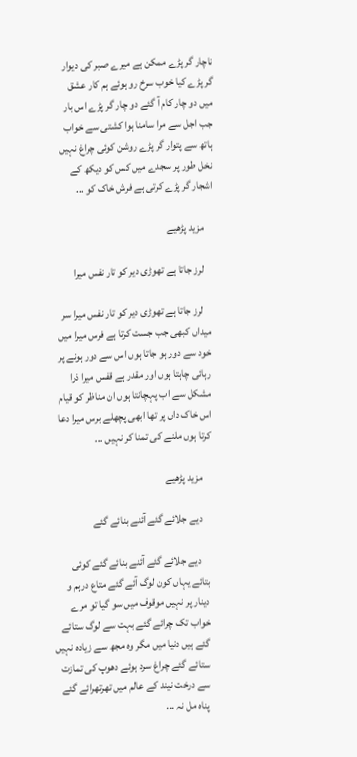ناچار گر پڑے ممکن ہے میرے صبر کی دیوار گر پڑے کیا خوب سرخ رو ہوئے ہم کار عشق میں دو چار کام آ گئے دو چار گر پڑے اس بار جب اجل سے مرا سامنا ہوا کشتی سے خواب ہاتھ سے پتوار گر پڑے روشن کوئی چراغ نہیں نخل طور پر سجدے میں کس کو دیکھ کے اشجار گر پڑے کرتی ہے فرش خاک کو ...

    مزید پڑھیے

    لرز جاتا ہے تھوڑی دیر کو تار نفس میرا

    لرز جاتا ہے تھوڑی دیر کو تار نفس میرا سر میداں کبھی جب جست کرتا ہے فرس میرا میں خود سے دور ہو جاتا ہوں اس سے دور ہونے پر رہائی چاہتا ہوں اور مقدر ہے قفس میرا ذرا مشکل سے اب پہچانتا ہوں ان مناظر کو قیام اس خاک داں پر تھا ابھی پچھلے برس میرا دعا کرتا ہوں ملنے کی تمنا کر نہیں ...

    مزید پڑھیے

    دیے جلائے گئے آئنے بنائے گئے

    دیے جلائے گئے آئنے بنائے گئے کوئی بتائے یہاں کون لوگ آئے گئے متاع درہم و دینار پر نہیں موقوف میں سو گیا تو مرے خواب تک چرائے گئے بہت سے لوگ ستائے گئے ہیں دنیا میں مگر وہ مجھ سے زیادہ نہیں ستائے گئے چراغ سرد ہوئے دھوپ کی تمازت سے درخت نیند کے عالم میں تھرتھرائے گئے پناہ مل نہ ...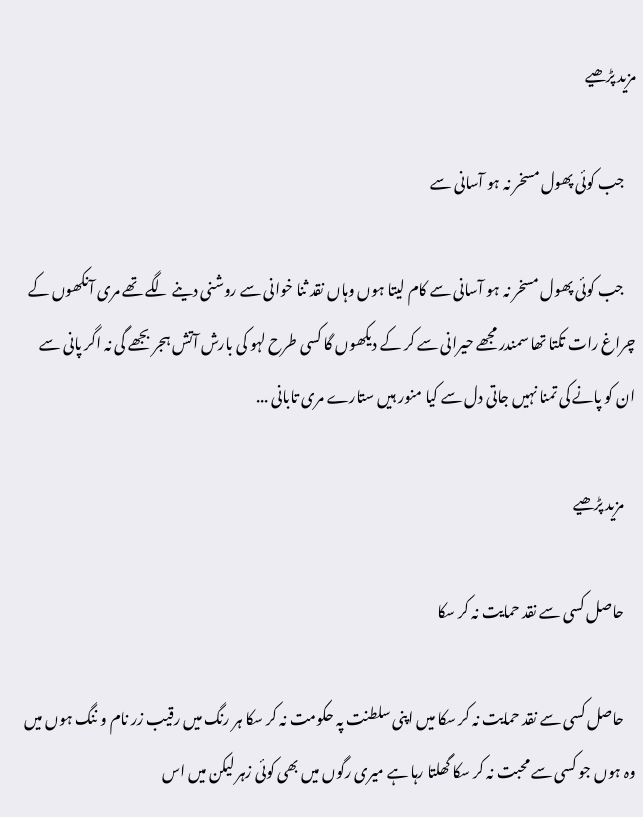مزید پڑھیے

    جب کوئی پھول مسخر نہ ہو آسانی سے

    جب کوئی پھول مسخر نہ ہو آسانی سے کام لیتا ہوں وہاں نقد ثنا خوانی سے روشنی دینے لگے تھے مری آنکھوں کے چراغ رات تکتا تھا سمندر مجھے حیرانی سے کر کے دیکھوں گا کسی طرح لہو کی بارش آتش ہجر بجھے گی نہ اگر پانی سے ان کو پانے کی تمنا نہیں جاتی دل سے کیا منور ہیں ستارے مری تابانی ...

    مزید پڑھیے

    حاصل کسی سے نقد حمایت نہ کر سکا

    حاصل کسی سے نقد حمایت نہ کر سکا میں اپنی سلطنت پہ حکومت نہ کر سکا ہر رنگ میں رقیب زر نام و ننگ ہوں میں وہ ہوں جو کسی سے محبت نہ کر سکا گھلتا رہا ہے میری رگوں میں بھی کوئی زہر لیکن میں اس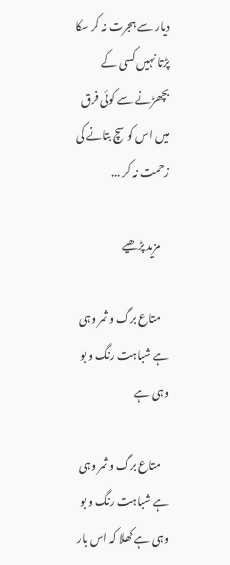دیار سے ہجرت نہ کر سکا پڑتا نہیں کسی کے بچھڑنے سے کوئی فرق میں اس کو سچ بتانے کی زحمت نہ کر ...

    مزید پڑھیے

    متاع برگ و ثمر وہی ہے شباہت رنگ و بو وہی ہے

    متاع برگ و ثمر وہی ہے شباہت رنگ و بو وہی ہے کھلا کہ اس بار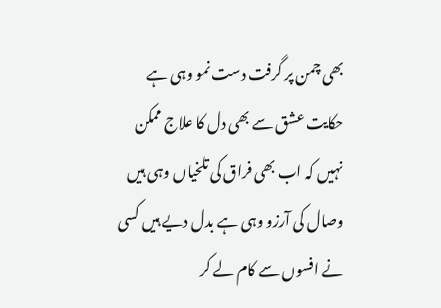بھی چمن پر گرفت دست نمو وہی ہے حکایت عشق سے بھی دل کا علاج ممکن نہیں کہ اب بھی فراق کی تلخیاں وہی ہیں وصال کی آرزو وہی ہے بدل دیے ہیں کسی نے افسوں سے کام لے کر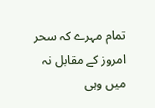تمام مہرے کہ سحر امروز کے مقابل نہ میں وہی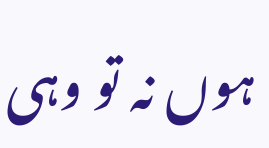ہوں نہ تو وہی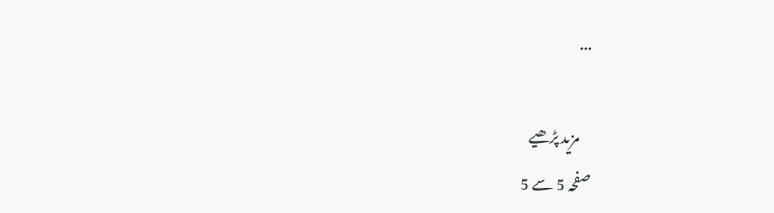...

    مزید پڑھیے
صفحہ 5 سے 5